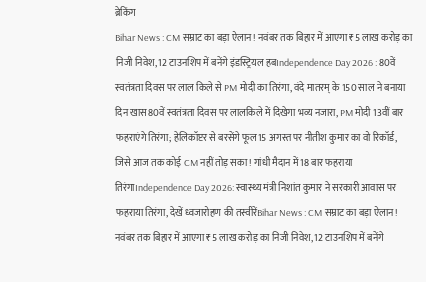ब्रेकिंग
Bihar News : CM सम्राट का बड़ा ऐलान! नवंबर तक बिहार में आएगा ₹5 लाख करोड़ का निजी निवेश, 12 टाउनशिप में बनेंगे इंडस्ट्रियल हबIndependence Day 2026 : 80वें स्वतंत्रता दिवस पर लाल किले से PM मोदी का तिरंगा, वंदे मातरम् के 150 साल ने बनाया दिन खास80वें स्वतंत्रता दिवस पर लालकिले में दिखेगा भव्य नजारा, PM मोदी 13वीं बार फहराएंगे तिरंगा; हेलिकॉप्टर से बरसेंगे फूल15 अगस्त पर नीतीश कुमार का वो रिकॉर्ड, जिसे आज तक कोई CM नहीं तोड़ सका! गांधी मैदान में 18 बार फहराया तिरंगाIndependence Day 2026: स्वास्थ्य मंत्री निशांत कुमार ने सरकारी आवास पर फहराया तिरंगा, देखें ध्वजारोहण की तस्वीरेंBihar News : CM सम्राट का बड़ा ऐलान! नवंबर तक बिहार में आएगा ₹5 लाख करोड़ का निजी निवेश, 12 टाउनशिप में बनेंगे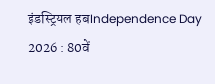इंडस्ट्रियल हबIndependence Day 2026 : 80वें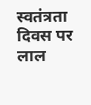स्वतंत्रता दिवस पर लाल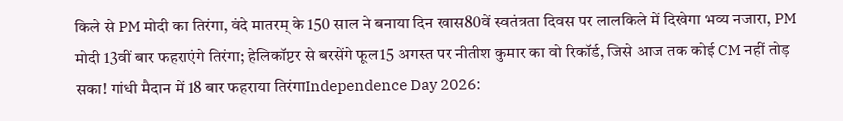किले से PM मोदी का तिरंगा, वंदे मातरम् के 150 साल ने बनाया दिन खास80वें स्वतंत्रता दिवस पर लालकिले में दिखेगा भव्य नजारा, PM मोदी 13वीं बार फहराएंगे तिरंगा; हेलिकॉप्टर से बरसेंगे फूल15 अगस्त पर नीतीश कुमार का वो रिकॉर्ड, जिसे आज तक कोई CM नहीं तोड़ सका! गांधी मैदान में 18 बार फहराया तिरंगाIndependence Day 2026: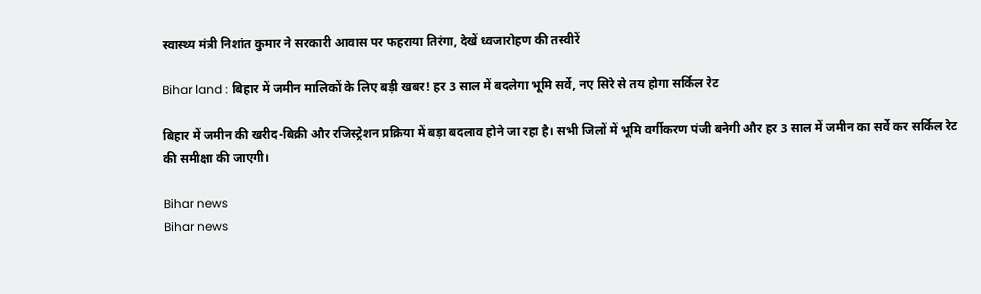स्वास्थ्य मंत्री निशांत कुमार ने सरकारी आवास पर फहराया तिरंगा, देखें ध्वजारोहण की तस्वीरें

Bihar land : बिहार में जमीन मालिकों के लिए बड़ी खबर! हर 3 साल में बदलेगा भूमि सर्वे, नए सिरे से तय होगा सर्किल रेट

बिहार में जमीन की खरीद-बिक्री और रजिस्ट्रेशन प्रक्रिया में बड़ा बदलाव होने जा रहा है। सभी जिलों में भूमि वर्गीकरण पंजी बनेगी और हर 3 साल में जमीन का सर्वे कर सर्किल रेट की समीक्षा की जाएगी।

Bihar news
Bihar news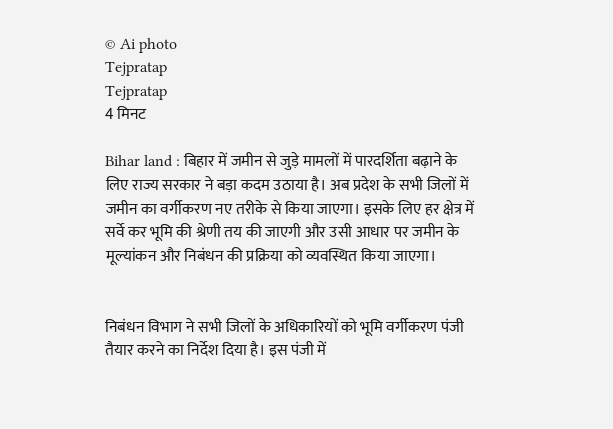© Ai photo
Tejpratap
Tejpratap
4 मिनट

Bihar land : बिहार में जमीन से जुड़े मामलों में पारदर्शिता बढ़ाने के लिए राज्य सरकार ने बड़ा कदम उठाया है। अब प्रदेश के सभी जिलों में जमीन का वर्गीकरण नए तरीके से किया जाएगा। इसके लिए हर क्षेत्र में सर्वे कर भूमि की श्रेणी तय की जाएगी और उसी आधार पर जमीन के मूल्यांकन और निबंधन की प्रक्रिया को व्यवस्थित किया जाएगा।


निबंधन विभाग ने सभी जिलों के अधिकारियों को भूमि वर्गीकरण पंजी तैयार करने का निर्देश दिया है। इस पंजी में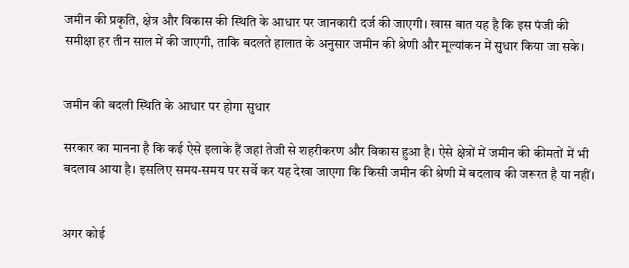जमीन की प्रकृति, क्षेत्र और विकास की स्थिति के आधार पर जानकारी दर्ज की जाएगी। खास बात यह है कि इस पंजी की समीक्षा हर तीन साल में की जाएगी, ताकि बदलते हालात के अनुसार जमीन की श्रेणी और मूल्यांकन में सुधार किया जा सके।


जमीन की बदली स्थिति के आधार पर होगा सुधार

सरकार का मानना है कि कई ऐसे इलाके हैं जहां तेजी से शहरीकरण और विकास हुआ है। ऐसे क्षेत्रों में जमीन की कीमतों में भी बदलाव आया है। इसलिए समय-समय पर सर्वे कर यह देखा जाएगा कि किसी जमीन की श्रेणी में बदलाव की जरूरत है या नहीं।


अगर कोई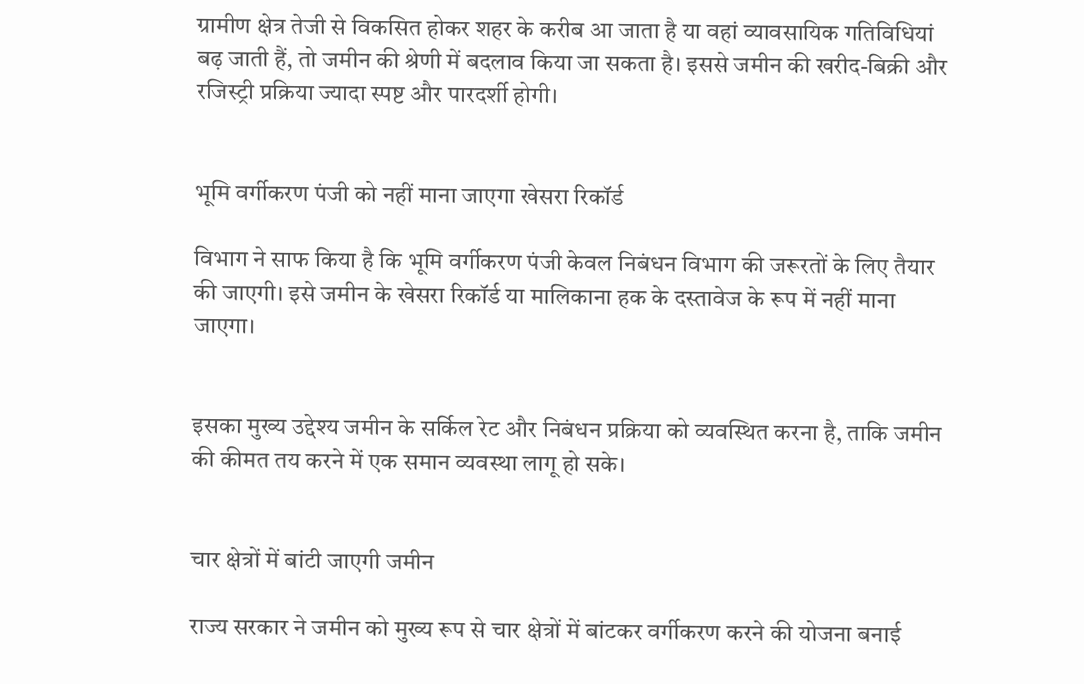ग्रामीण क्षेत्र तेजी से विकसित होकर शहर के करीब आ जाता है या वहां व्यावसायिक गतिविधियां बढ़ जाती हैं, तो जमीन की श्रेणी में बदलाव किया जा सकता है। इससे जमीन की खरीद-बिक्री और रजिस्ट्री प्रक्रिया ज्यादा स्पष्ट और पारदर्शी होगी।


भूमि वर्गीकरण पंजी को नहीं माना जाएगा खेसरा रिकॉर्ड

विभाग ने साफ किया है कि भूमि वर्गीकरण पंजी केवल निबंधन विभाग की जरूरतों के लिए तैयार की जाएगी। इसे जमीन के खेसरा रिकॉर्ड या मालिकाना हक के दस्तावेज के रूप में नहीं माना जाएगा।


इसका मुख्य उद्देश्य जमीन के सर्किल रेट और निबंधन प्रक्रिया को व्यवस्थित करना है, ताकि जमीन की कीमत तय करने में एक समान व्यवस्था लागू हो सके।


चार क्षेत्रों में बांटी जाएगी जमीन

राज्य सरकार ने जमीन को मुख्य रूप से चार क्षेत्रों में बांटकर वर्गीकरण करने की योजना बनाई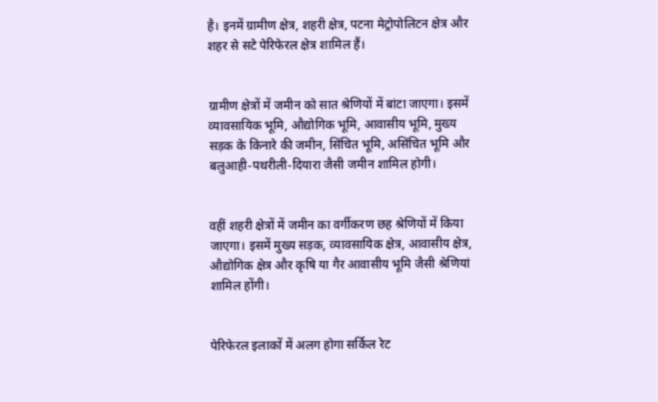है। इनमें ग्रामीण क्षेत्र, शहरी क्षेत्र, पटना मेट्रोपोलिटन क्षेत्र और शहर से सटे पेरिफेरल क्षेत्र शामिल हैं।


ग्रामीण क्षेत्रों में जमीन को सात श्रेणियों में बांटा जाएगा। इसमें व्यावसायिक भूमि, औद्योगिक भूमि, आवासीय भूमि, मुख्य सड़क के किनारे की जमीन, सिंचित भूमि, असिंचित भूमि और बलुआही-पथरीली-दियारा जैसी जमीन शामिल होगी।


वहीं शहरी क्षेत्रों में जमीन का वर्गीकरण छह श्रेणियों में किया जाएगा। इसमें मुख्य सड़क, व्यावसायिक क्षेत्र, आवासीय क्षेत्र, औद्योगिक क्षेत्र और कृषि या गैर आवासीय भूमि जैसी श्रेणियां शामिल होंगी।


पेरिफेरल इलाकों में अलग होगा सर्किल रेट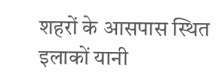शहरों के आसपास स्थित इलाकों यानी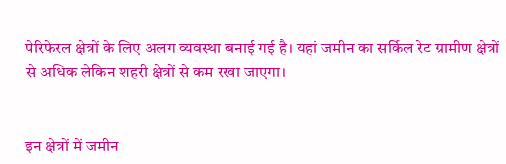पेरिफेरल क्षेत्रों के लिए अलग व्यवस्था बनाई गई है। यहां जमीन का सर्किल रेट ग्रामीण क्षेत्रों से अधिक लेकिन शहरी क्षेत्रों से कम रखा जाएगा।


इन क्षेत्रों में जमीन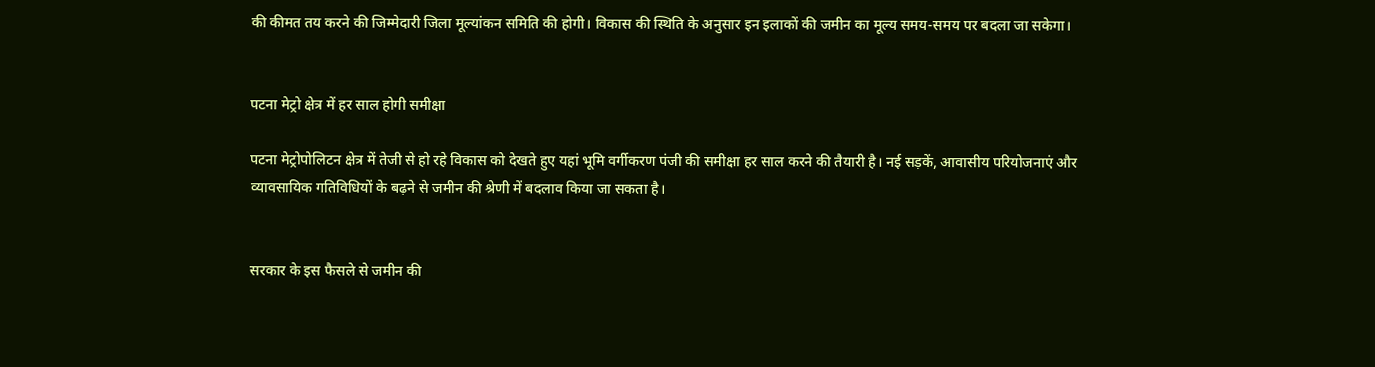की कीमत तय करने की जिम्मेदारी जिला मूल्यांकन समिति की होगी। विकास की स्थिति के अनुसार इन इलाकों की जमीन का मूल्य समय-समय पर बदला जा सकेगा।


पटना मेट्रो क्षेत्र में हर साल होगी समीक्षा

पटना मेट्रोपोलिटन क्षेत्र में तेजी से हो रहे विकास को देखते हुए यहां भूमि वर्गीकरण पंजी की समीक्षा हर साल करने की तैयारी है। नई सड़कें, आवासीय परियोजनाएं और व्यावसायिक गतिविधियों के बढ़ने से जमीन की श्रेणी में बदलाव किया जा सकता है।


सरकार के इस फैसले से जमीन की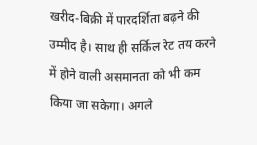खरीद-बिक्री में पारदर्शिता बढ़ने की उम्मीद है। साथ ही सर्किल रेट तय करने में होने वाली असमानता को भी कम किया जा सकेगा। अगले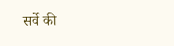सर्वे की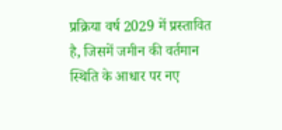प्रक्रिया वर्ष 2029 में प्रस्तावित है, जिसमें जमीन की वर्तमान स्थिति के आधार पर नए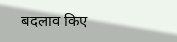बदलाव किए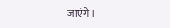जाएंगे।